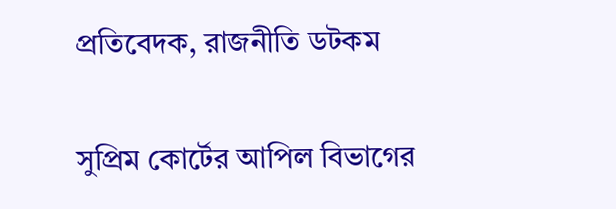প্রতিবেদক, রাজনীতি ডটকম

সুপ্রিম কোর্টের আপিল বিভাগের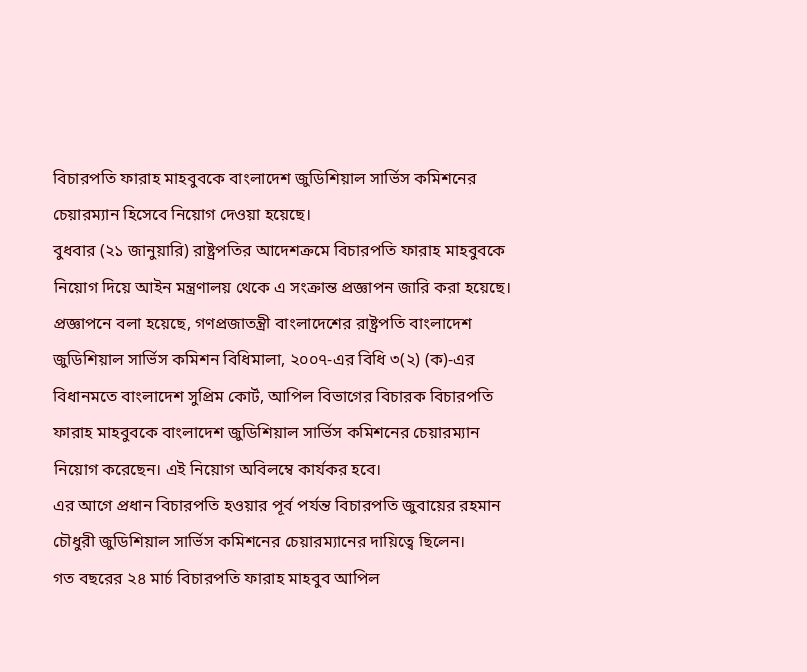বিচারপতি ফারাহ মাহবুবকে বাংলাদেশ জুডিশিয়াল সার্ভিস কমিশনের চেয়ারম্যান হিসেবে নিয়োগ দেওয়া হয়েছে।
বুধবার (২১ জানুয়ারি) রাষ্ট্রপতির আদেশক্রমে বিচারপতি ফারাহ মাহবুবকে নিয়োগ দিয়ে আইন মন্ত্রণালয় থেকে এ সংক্রান্ত প্রজ্ঞাপন জারি করা হয়েছে।
প্রজ্ঞাপনে বলা হয়েছে, গণপ্রজাতন্ত্রী বাংলাদেশের রাষ্ট্রপতি বাংলাদেশ জুডিশিয়াল সার্ভিস কমিশন বিধিমালা, ২০০৭-এর বিধি ৩(২) (ক)-এর বিধানমতে বাংলাদেশ সুপ্রিম কোর্ট, আপিল বিভাগের বিচারক বিচারপতি ফারাহ মাহবুবকে বাংলাদেশ জুডিশিয়াল সার্ভিস কমিশনের চেয়ারম্যান নিয়োগ করেছেন। এই নিয়োগ অবিলম্বে কার্যকর হবে।
এর আগে প্রধান বিচারপতি হওয়ার পূর্ব পর্যন্ত বিচারপতি জুবায়ের রহমান চৌধুরী জুডিশিয়াল সার্ভিস কমিশনের চেয়ারম্যানের দায়িত্বে ছিলেন।
গত বছরের ২৪ মার্চ বিচারপতি ফারাহ মাহবুব আপিল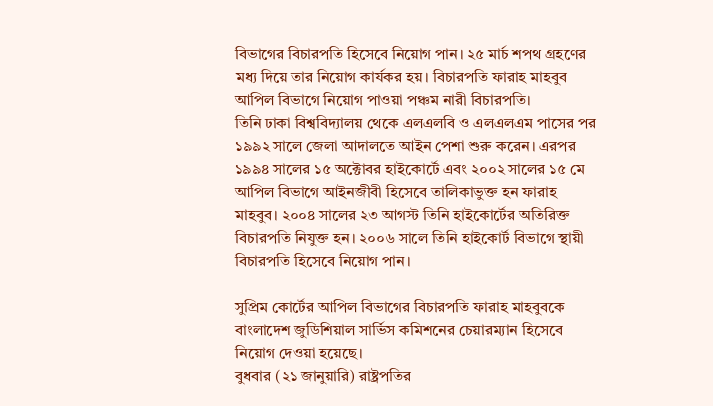বিভাগের বিচারপতি হিসেবে নিয়োগ পান। ২৫ মার্চ শপথ গ্রহণের মধ্য দিয়ে তার নিয়োগ কার্যকর হয়। বিচারপতি ফারাহ মাহবুব আপিল বিভাগে নিয়োগ পাওয়া পঞ্চম নারী বিচারপতি।
তিনি ঢাকা বিশ্ববিদ্যালয় থেকে এলএলবি ও এলএলএম পাসের পর ১৯৯২ সালে জেলা আদালতে আইন পেশা শুরু করেন। এরপর ১৯৯৪ সালের ১৫ অক্টোবর হাইকোর্টে এবং ২০০২ সালের ১৫ মে আপিল বিভাগে আইনজীবী হিসেবে তালিকাভুক্ত হন ফারাহ মাহবুব। ২০০৪ সালের ২৩ আগস্ট তিনি হাইকোর্টের অতিরিক্ত বিচারপতি নিযুক্ত হন। ২০০৬ সালে তিনি হাইকোর্ট বিভাগে স্থায়ী বিচারপতি হিসেবে নিয়োগ পান।

সুপ্রিম কোর্টের আপিল বিভাগের বিচারপতি ফারাহ মাহবুবকে বাংলাদেশ জুডিশিয়াল সার্ভিস কমিশনের চেয়ারম্যান হিসেবে নিয়োগ দেওয়া হয়েছে।
বুধবার (২১ জানুয়ারি) রাষ্ট্রপতির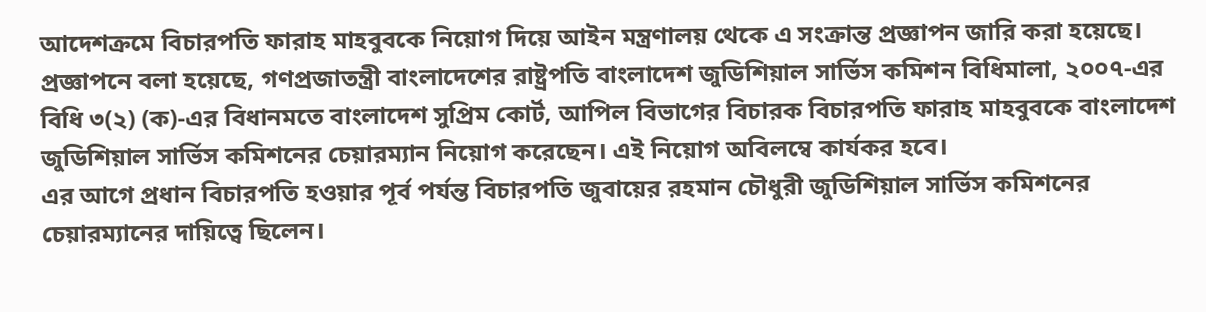আদেশক্রমে বিচারপতি ফারাহ মাহবুবকে নিয়োগ দিয়ে আইন মন্ত্রণালয় থেকে এ সংক্রান্ত প্রজ্ঞাপন জারি করা হয়েছে।
প্রজ্ঞাপনে বলা হয়েছে, গণপ্রজাতন্ত্রী বাংলাদেশের রাষ্ট্রপতি বাংলাদেশ জুডিশিয়াল সার্ভিস কমিশন বিধিমালা, ২০০৭-এর বিধি ৩(২) (ক)-এর বিধানমতে বাংলাদেশ সুপ্রিম কোর্ট, আপিল বিভাগের বিচারক বিচারপতি ফারাহ মাহবুবকে বাংলাদেশ জুডিশিয়াল সার্ভিস কমিশনের চেয়ারম্যান নিয়োগ করেছেন। এই নিয়োগ অবিলম্বে কার্যকর হবে।
এর আগে প্রধান বিচারপতি হওয়ার পূর্ব পর্যন্ত বিচারপতি জুবায়ের রহমান চৌধুরী জুডিশিয়াল সার্ভিস কমিশনের চেয়ারম্যানের দায়িত্বে ছিলেন।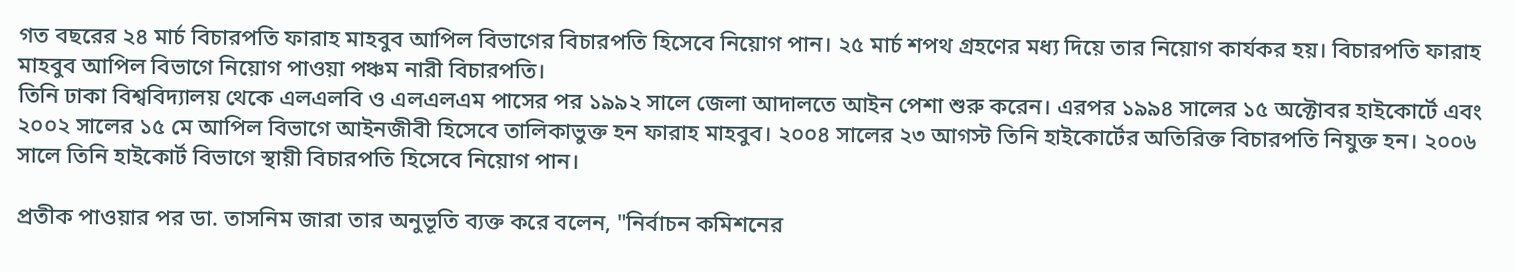গত বছরের ২৪ মার্চ বিচারপতি ফারাহ মাহবুব আপিল বিভাগের বিচারপতি হিসেবে নিয়োগ পান। ২৫ মার্চ শপথ গ্রহণের মধ্য দিয়ে তার নিয়োগ কার্যকর হয়। বিচারপতি ফারাহ মাহবুব আপিল বিভাগে নিয়োগ পাওয়া পঞ্চম নারী বিচারপতি।
তিনি ঢাকা বিশ্ববিদ্যালয় থেকে এলএলবি ও এলএলএম পাসের পর ১৯৯২ সালে জেলা আদালতে আইন পেশা শুরু করেন। এরপর ১৯৯৪ সালের ১৫ অক্টোবর হাইকোর্টে এবং ২০০২ সালের ১৫ মে আপিল বিভাগে আইনজীবী হিসেবে তালিকাভুক্ত হন ফারাহ মাহবুব। ২০০৪ সালের ২৩ আগস্ট তিনি হাইকোর্টের অতিরিক্ত বিচারপতি নিযুক্ত হন। ২০০৬ সালে তিনি হাইকোর্ট বিভাগে স্থায়ী বিচারপতি হিসেবে নিয়োগ পান।

প্রতীক পাওয়ার পর ডা. তাসনিম জারা তার অনুভূতি ব্যক্ত করে বলেন, "নির্বাচন কমিশনের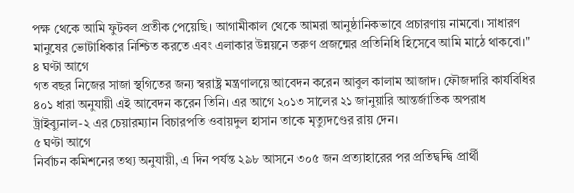পক্ষ থেকে আমি ফুটবল প্রতীক পেয়েছি। আগামীকাল থেকে আমরা আনুষ্ঠানিকভাবে প্রচারণায় নামবো। সাধারণ মানুষের ভোটাধিকার নিশ্চিত করতে এবং এলাকার উন্নয়নে তরুণ প্রজন্মের প্রতিনিধি হিসেবে আমি মাঠে থাকবো।"
৪ ঘণ্টা আগে
গত বছর নিজের সাজা স্থগিতের জন্য স্বরাষ্ট্র মন্ত্রণালয়ে আবেদন করেন আবুল কালাম আজাদ। ফৌজদারি কার্যবিধির ৪০১ ধারা অনুযায়ী এই আবেদন করেন তিনি। এর আগে ২০১৩ সালের ২১ জানুয়ারি আন্তর্জাতিক অপরাধ ট্রাইব্যুনাল-২ এর চেয়ারম্যান বিচারপতি ওবায়দুল হাসান তাকে মৃত্যুদণ্ডের রায় দেন।
৫ ঘণ্টা আগে
নির্বাচন কমিশনের তথ্য অনুযায়ী, এ দিন পর্যন্ত ২৯৮ আসনে ৩০৫ জন প্রত্যাহারের পর প্রতিদ্বন্দ্বি প্রার্থী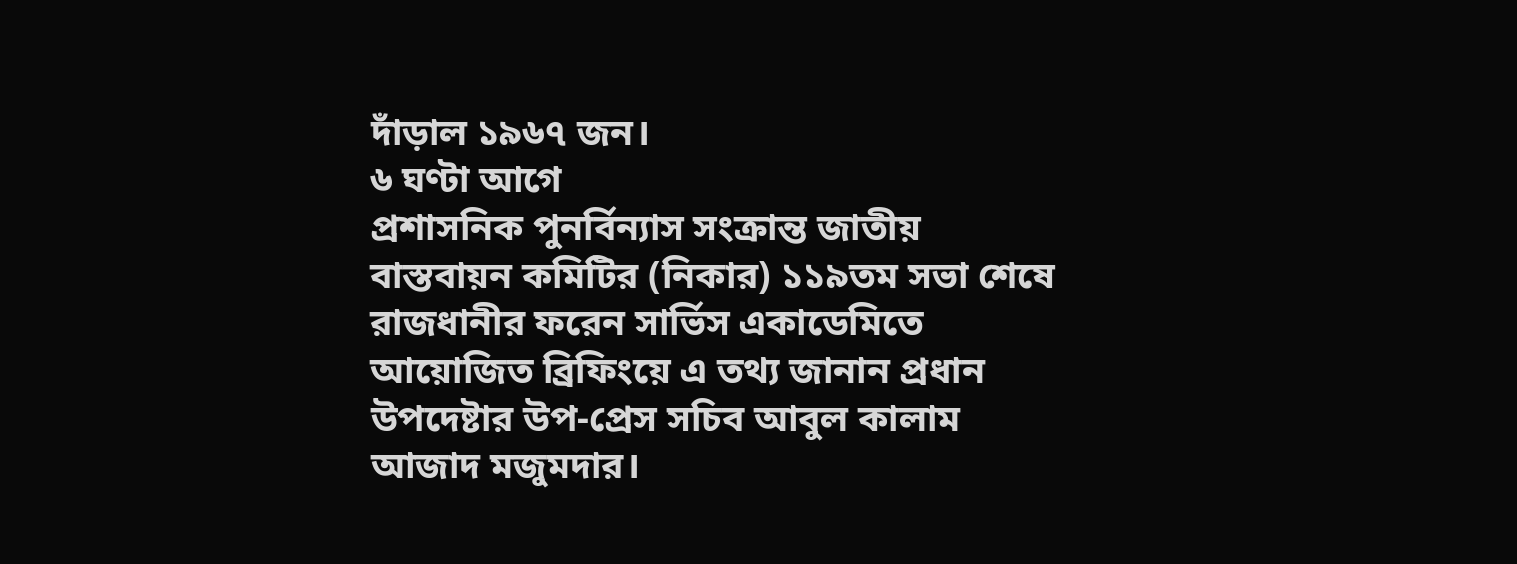দাঁড়াল ১৯৬৭ জন।
৬ ঘণ্টা আগে
প্রশাসনিক পুনর্বিন্যাস সংক্রান্ত জাতীয় বাস্তবায়ন কমিটির (নিকার) ১১৯তম সভা শেষে রাজধানীর ফরেন সার্ভিস একাডেমিতে আয়োজিত ব্রিফিংয়ে এ তথ্য জানান প্রধান উপদেষ্টার উপ-প্রেস সচিব আবুল কালাম আজাদ মজুমদার।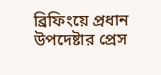ব্রিফিংয়ে প্রধান উপদেষ্টার প্রেস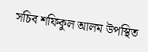সচিব শফিকুল আলম উপস্থিত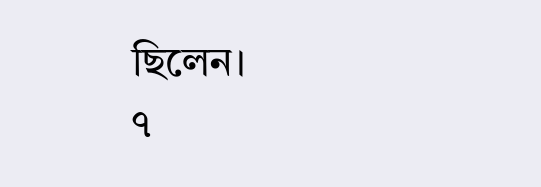ছিলেন।
৭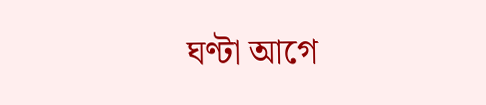ঘণ্টা আগে